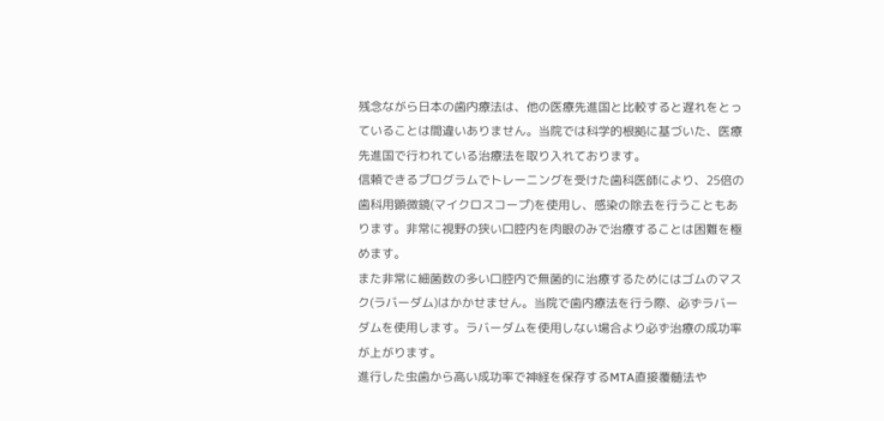残念ながら日本の歯内療法は、他の医療先進国と比較すると遅れをとっていることは間違いありません。当院では科学的根拠に基づいた、医療先進国で行われている治療法を取り入れております。
信頼できるプログラムでトレーニングを受けた歯科医師により、25倍の歯科用顕微鏡(マイクロスコープ)を使用し、感染の除去を行うこともあります。非常に視野の狭い口腔内を肉眼のみで治療することは困難を極めます。
また非常に細菌数の多い口腔内で無菌的に治療するためにはゴムのマスク(ラバーダム)はかかせません。当院で歯内療法を行う際、必ずラバーダムを使用します。ラバーダムを使用しない場合より必ず治療の成功率が上がります。
進行した虫歯から高い成功率で神経を保存するMTA直接覆髄法や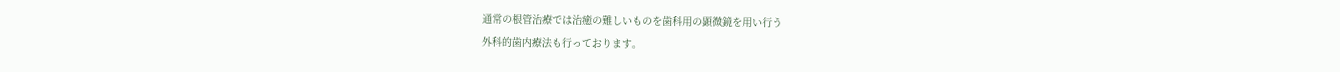通常の根管治療では治癒の難しいものを歯科用の顕微鏡を用い行う
外科的歯内療法も行っております。